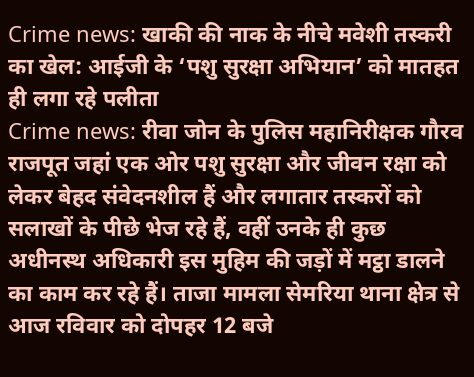Crime news: खाकी की नाक के नीचे मवेशी तस्करी का खेल: आईजी के ‘पशु सुरक्षा अभियान’ को मातहत ही लगा रहे पलीता
Crime news: रीवा जोन के पुलिस महानिरीक्षक गौरव राजपूत जहां एक ओर पशु सुरक्षा और जीवन रक्षा को लेकर बेहद संवेदनशील हैं और लगातार तस्करों को सलाखों के पीछे भेज रहे हैं, वहीं उनके ही कुछ अधीनस्थ अधिकारी इस मुहिम की जड़ों में मट्ठा डालने का काम कर रहे हैं। ताजा मामला सेमरिया थाना क्षेत्र से आज रविवार को दोपहर 12 बजे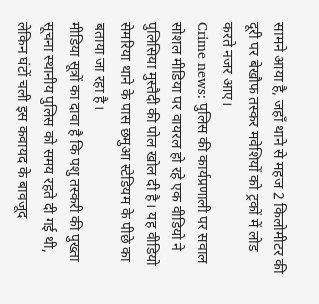सामने आया है, जहाँ थाने से महज 2 किलोमीटर की दूरी पर बेखौफ तस्कर मवेशियों को ट्रकों में लोड करते नजर आए।
Crime news: पुलिस की कार्यप्रणाली पर सवाल
सोशल मीडिया पर वायरल हो रहे एक वीडियो ने पुलिसिया मुस्तैदी की पोल खोल दी है। यह वीडियो सेमरिया थाने के पास छमुआ स्टेडियम के पीछे का बताया जा रहा है।
मीडिया सूत्रों का दावा है कि पशु तस्करी की पुख्ता सूचना स्थानीय पुलिस को समय रहते दी गई थी, लेकिन घंटों चली इस कवायद के बावजूद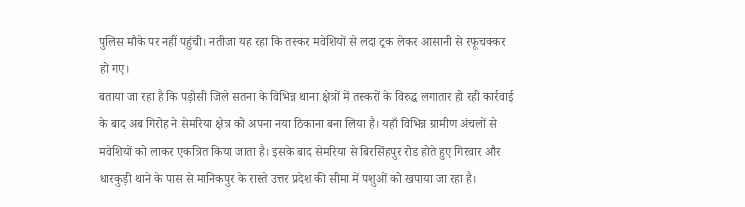पुलिस मौके पर नहीं पहुंची। नतीजा यह रहा कि तस्कर मवेशियों से लदा ट्रक लेकर आसानी से रफूचक्कर हो गए।
बताया जा रहा है कि पड़ोसी जिले सतना के विभिन्न थाना क्षेत्रों में तस्करों के विरुद्ध लगातार हो रही कार्रवाई के बाद अब गिरोह ने सेमरिया क्षेत्र को अपना नया ठिकाना बना लिया है। यहाँ विभिन्न ग्रामीण अंचलों से मवेशियों को लाकर एकत्रित किया जाता है। इसके बाद सेमरिया से बिरसिंहपुर रोड होते हुए गिरवार और धारकुड़ी थाने के पास से मानिकपुर के रास्ते उत्तर प्रदेश की सीमा में पशुओं को खपाया जा रहा है।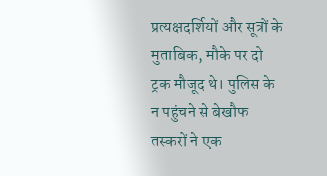प्रत्यक्षदर्शियों और सूत्रों के मुताबिक, मौके पर दो ट्रक मौजूद थे। पुलिस के न पहुंचने से बेखौफ तस्करों ने एक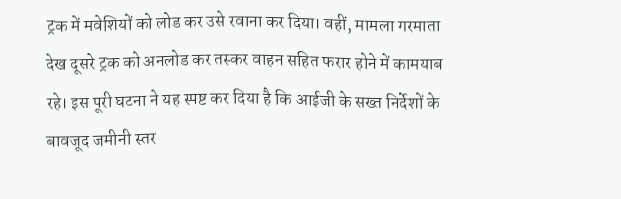ट्रक में मवेशियों को लोड कर उसे रवाना कर दिया। वहीं, मामला गरमाता देख दूसरे ट्रक को अनलोड कर तस्कर वाहन सहित फरार होने में कामयाब रहे। इस पूरी घटना ने यह स्पष्ट कर दिया है कि आईजी के सख्त निर्देशों के बावजूद जमीनी स्तर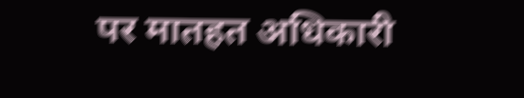पर मातहत अधिकारी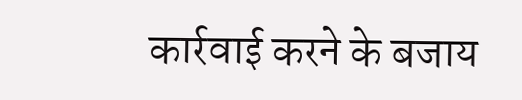कार्रवाई करने के बजाय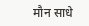मौन साधे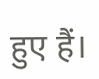हुए हैं।